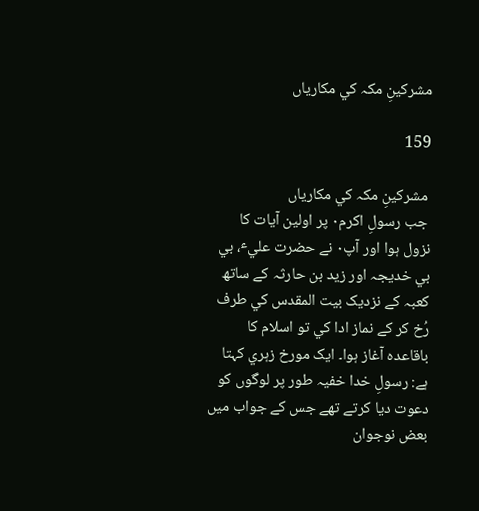مشرکينِ مکہ کي مکارياں

159

 مشرکينِ مکہ کي مکارياں
 جب رسولِ اکرم۰ پر اولين آيات کا نزول ہوا اور آپ۰ نے حضرت عليٴ، بي بي خديجہ اور زيد بن حارثہ کے ساتھ کعبہ کے نزديک بيت المقدس کي طرف رُخ کر کے نماز ادا کي تو اسلام کا باقاعدہ آغاز ہوا۔ ايک مورخ زہري کہتا ہے: رسولِ خدا خفيہ طور پر لوگوں کو دعوت ديا کرتے تھے جس کے جواب ميں بعض نوجوان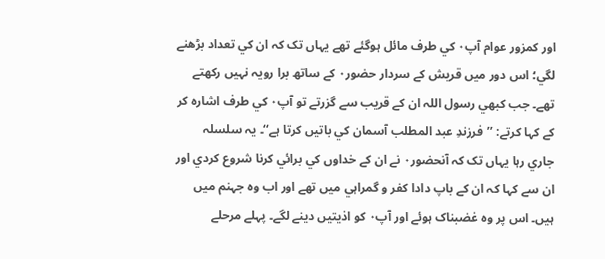اور کمزور عوام آپ۰ کي طرف مائل ہوگئے تھے يہاں تک کہ ان کي تعداد بڑھنے لگي؛ اس دور ميں قريش کے سردار حضور۰ کے ساتھ برا رويہ نہيں رکھتے تھے۔ جب کبھي رسول اللہ ان کے قريب سے گزرتے تو آپ۰ کي طرف اشارہ کر کے کہا کرتے: ’’فرزندِ عبد المطلب آسمان کي باتيں کرتا ہے‘‘۔ يہ سلسلہ جاري رہا يہاں تک کہ آنحضور۰ نے ان کے خداوں کي برائي کرنا شروع کردي اور ان سے کہا کہ ان کے باپ دادا کفر و گمراہي ميں تھے اور اب وہ جہنم ميں ہيں۔ اس پر وہ غضبناک ہوئے اور آپ۰ کو اذيتيں دينے لگے۔ پہلے مرحلے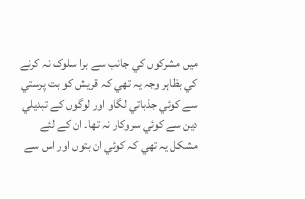ميں مشرکوں کي جانب سے برا سلوک نہ کرنے کي بظاہر وجہ يہ تھي کہ قريش کو بت پرستي سے کوئي جذباتي لگاو اور لوگوں کے تبديلي دين سے کوئي سروکار نہ تھا۔ ان کے لئے مشکل يہ تھي کہ کوئي ان بتوں اور اس سے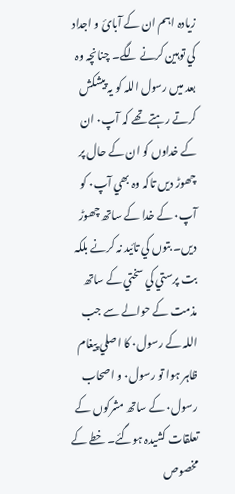زيادہ اہم ان کے آبائ و اجداد کي توہين کرنے لگے۔ چنانچہ وہ بعد ميں رسول اللہ کو يہ پيشکش کرتے رہتے تھے کہ آپ۰ ان کے خداوں کو ان کے حال پر چھوڑ ديں تاکہ وہ بھي آپ۰ کو آپ۰ کے خدا کے ساتھ چھوڑ ديں۔ بتوں کي تائيد نہ کرنے بلکہ بت پرستي کي سختي کے ساتھ مذمت کے حوالے سے جب اللہ کے رسول۰ کا اصلي پيغام ظاہر ہوا تو رسول۰ و اصحاب رسول۰ کے ساتھ مشرکوں کے تعلقات کشيدہ ہوگئے۔ خطے کے مخصوص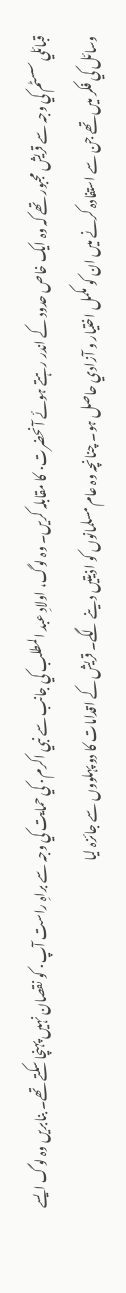قبائلي سسٹم کي وجہ سے قريش مجبور تھے کہ وہ ايک خاص حدود کے اندر رہتے ہوئے آنحضرت۰ کا مقابلہ کريں۔ وہ لوگ، اولادِ عبد المطلب کي جانب سے نبي اکرم۰ کي حمايت کي وجہ سے براہِ راست آپ۰ کو نقصان نہيں پہنچا سکتے تھے۔ بنابريں وہ لوگ ايسے وسائل کي فکر ميں تھے جن سے استفادہ کرنے ميں ان کو مکمل اختيار و آزادي حاصل ہو۔ چنانچہ وہ عام مسلمانوں کو اذيتيں دينے لگے۔ قريش کے اقدامات کا دو پہلووں سے جائزہ ليا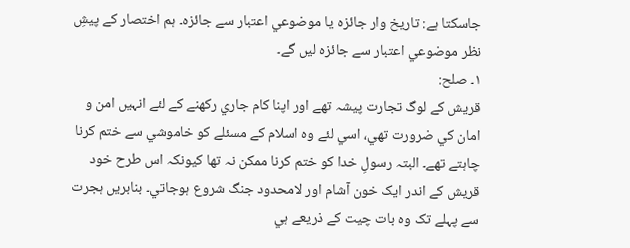جاسکتا ہے: تاريخ وار جائزہ يا موضوعي اعتبار سے جائزہ۔ ہم اختصار کے پيشِ نظر موضوعي اعتبار سے جائزہ ليں گے۔
١۔ صلح:
قريش کے لوگ تجارت پيشہ تھے اور اپنا کام جاري رکھنے کے لئے انہيں امن و امان کي ضرورت تھي، اسي لئے وہ اسلام کے مسئلے کو خاموشي سے ختم کرنا چاہتے تھے۔ البتہ رسولِ خدا کو ختم کرنا ممکن نہ تھا کيونکہ اس طرح خود قريش کے اندر ايک خون آشام اور لامحدود جنگ شروع ہوجاتي۔ بنابريں ہجرت سے پہلے تک وہ بات چيت کے ذريعے ہي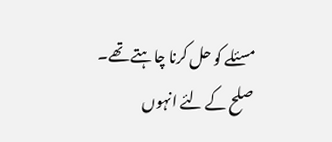مسئلے کو حل کرنا چاہتے تھے۔
صلح کے لئے انہوں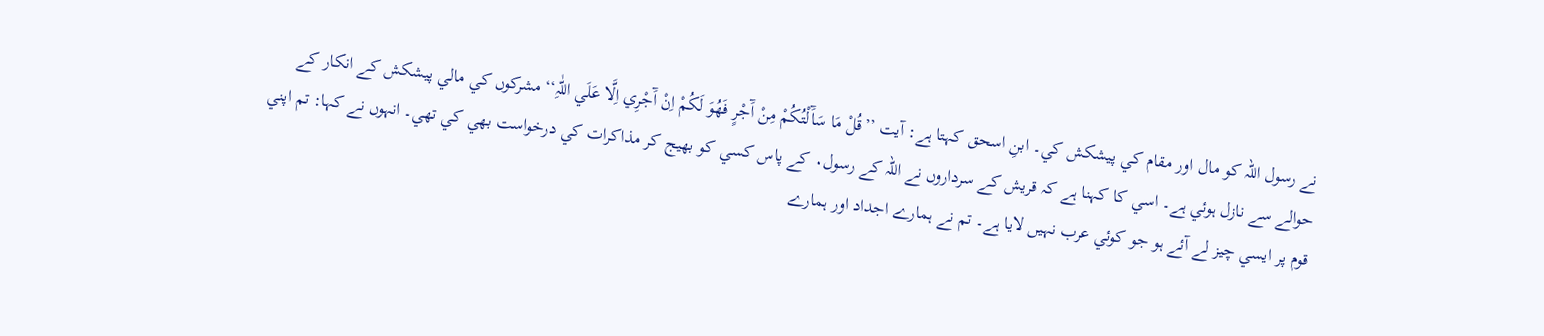نے رسول اللہ کو مال اور مقام کي پيشکش کي۔ ابنِ اسحق کہتا ہے: آيت ’’قُلْ مَا سَآَلْتُکُمْ مِنْ آَجْرٍ فَھُوَ لَکُمْ اِنْ آَجْرِي اِلَّا عَلَي اللّٰہِ‘‘ مشرکوں کي مالي پيشکش کے انکار کے حوالے سے نازل ہوئي ہے۔ اسي کا کہنا ہے کہ قريش کے سرداروں نے اللہ کے رسول۰ کے پاس کسي کو بھيج کر مذاکرات کي درخواست بھي کي تھي۔ انہوں نے کہا: تم اپني قوم پر ايسي چيز لے آئے ہو جو کوئي عرب نہيں لايا ہے۔ تم نے ہمارے اجداد اور ہمارے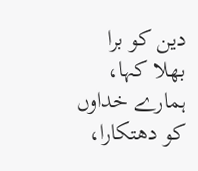دين کو برا بھلا کہا، ہمارے خداوں کو دھتکارا،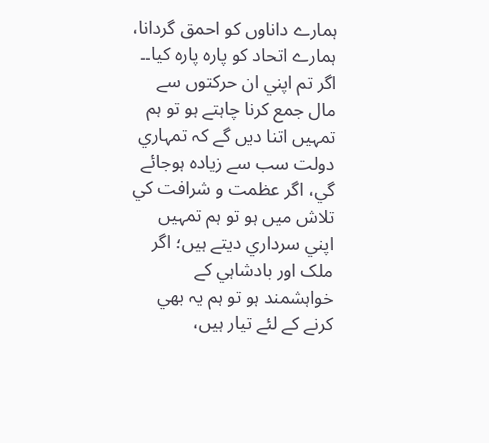ہمارے داناوں کو احمق گردانا، ہمارے اتحاد کو پارہ پارہ کيا۔۔ اگر تم اپني ان حرکتوں سے مال جمع کرنا چاہتے ہو تو ہم تمہيں اتنا ديں گے کہ تمہاري دولت سب سے زيادہ ہوجائے گي، اگر عظمت و شرافت کي تلاش ميں ہو تو ہم تمہيں اپني سرداري ديتے ہيں؛ اگر ملک اور بادشاہي کے خواہشمند ہو تو ہم يہ بھي کرنے کے لئے تيار ہيں،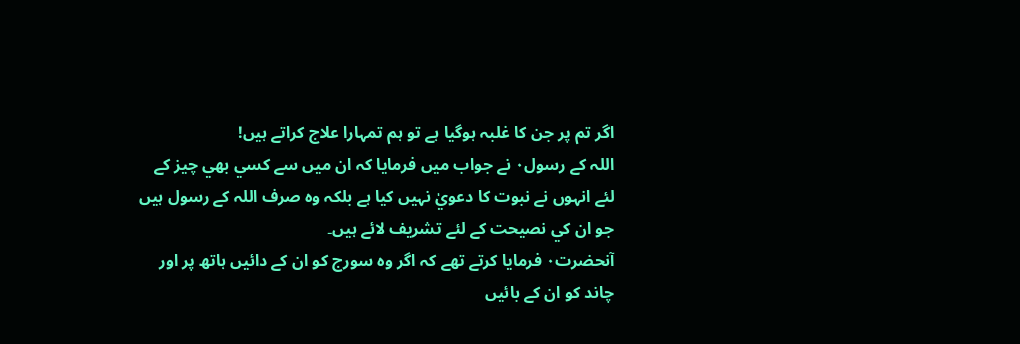اگر تم پر جن کا غلبہ ہوگيا ہے تو ہم تمہارا علاج کراتے ہيں!
اللہ کے رسول۰ نے جواب ميں فرمايا کہ ان ميں سے کسي بھي چيز کے لئے انہوں نے نبوت کا دعويٰ نہيں کيا ہے بلکہ وہ صرف اللہ کے رسول ہيں جو ان کي نصيحت کے لئے تشريف لائے ہيں۔
آنحضرت۰ فرمايا کرتے تھے کہ اگر وہ سورج کو ان کے دائيں ہاتھ پر اور چاند کو ان کے بائيں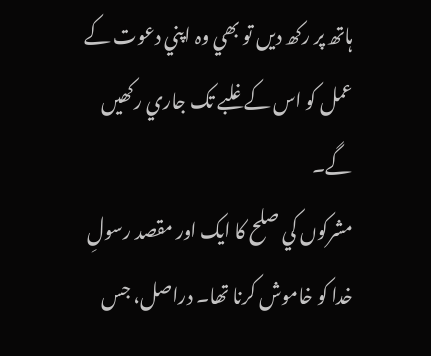ہاتھ پر رکھ ديں تو بھي وہ اپني دعوت کے عمل کو اس کے غلبے تک جاري رکھيں گے۔
مشرکوں کي صلح کا ايک اور مقصد رسولِ خدا کو خاموش کرنا تھا۔ دراصل، جس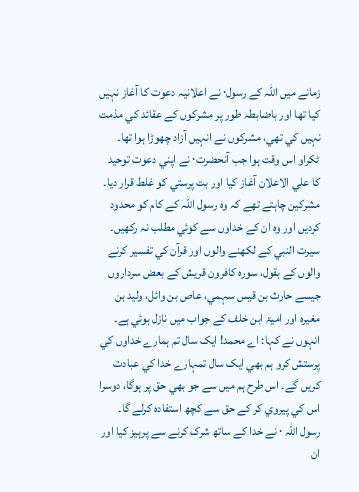زمانے ميں اللہ کے رسول۰ نے اعلانيہ دعوت کا آغاز نہيں کيا تھا اور باضابطہ طور پر مشرکوں کے عقائد کي مذمت نہيں کي تھي، مشرکوں نے انہيں آزاد چھوڑا ہوا تھا۔ ٹکراو اس وقت ہوا جب آنحضرت۰ نے اپني دعوت توحيد کا علي الاعلان آغاز کيا اور بت پرستي کو غلط قرار ديا۔ مشرکين چاہتے تھے کہ وہ رسول اللہ کے کام کو محدود کرديں اور وہ ان کے خداوں سے کوئي مطلب نہ رکھيں۔ سيرت النبي کے لکھنے والوں اور قرآن کي تفسير کرنے والوں کے بقول، سورہ کافرون قريش کے بعض سرداروں جيسے حارث بن قيس سہمي، عاص بن وائل، وليد بن مغيرہ اور اميۃ ابن خلف کے جواب ميں نازل ہوئي ہے۔ انہوں نے کہا: اے محمد! ايک سال تم ہمارے خداوں کي پرستش کرو ہم بھي ايک سال تمہارے خدا کي عبادت کريں گے۔ اس طرح ہم ميں سے جو بھي حق پر ہوگا، دوسرا اس کي پيروي کر کے حق سے کچھ استفادہ کرلے گا۔ رسول اللہ ۰ نے خدا کے ساتھ شرک کرنے سے پرہيز کيا اور ان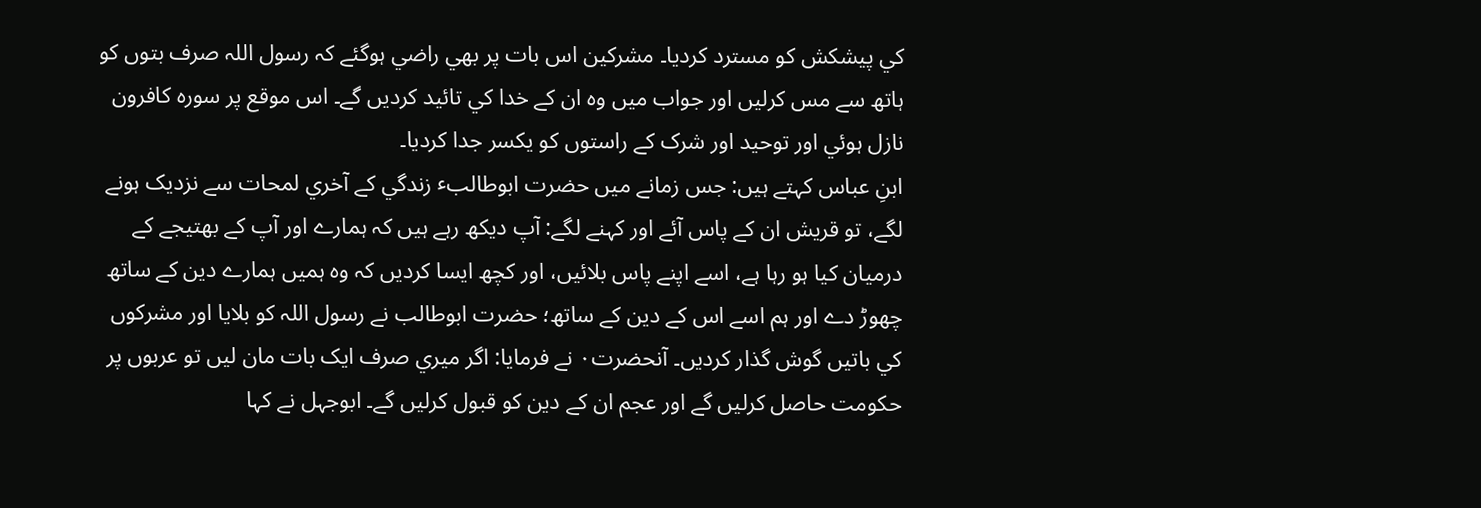کي پيشکش کو مسترد کرديا۔ مشرکين اس بات پر بھي راضي ہوگئے کہ رسول اللہ صرف بتوں کو ہاتھ سے مس کرليں اور جواب ميں وہ ان کے خدا کي تائيد کرديں گے۔ اس موقع پر سورہ کافرون نازل ہوئي اور توحيد اور شرک کے راستوں کو يکسر جدا کرديا۔
ابنِ عباس کہتے ہيں: جس زمانے ميں حضرت ابوطالبٴ زندگي کے آخري لمحات سے نزديک ہونے لگے، تو قريش ان کے پاس آئے اور کہنے لگے: آپ ديکھ رہے ہيں کہ ہمارے اور آپ کے بھتيجے کے درميان کيا ہو رہا ہے، اسے اپنے پاس بلائيں، اور کچھ ايسا کرديں کہ وہ ہميں ہمارے دين کے ساتھ چھوڑ دے اور ہم اسے اس کے دين کے ساتھ؛ حضرت ابوطالب نے رسول اللہ کو بلايا اور مشرکوں کي باتيں گوش گذار کرديں۔ آنحضرت۰ نے فرمايا: اگر ميري صرف ايک بات مان ليں تو عربوں پر حکومت حاصل کرليں گے اور عجم ان کے دين کو قبول کرليں گے۔ ابوجہل نے کہا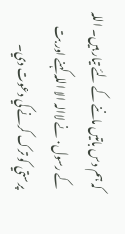کہ ہم دس باتيں ماننے کے لئے تيار ہيں۔ اللہ کے رسول۰ نے لاالہ الا اللہ کہنے اور بت پرستي کو ترک کرنے کي دعوت دي۔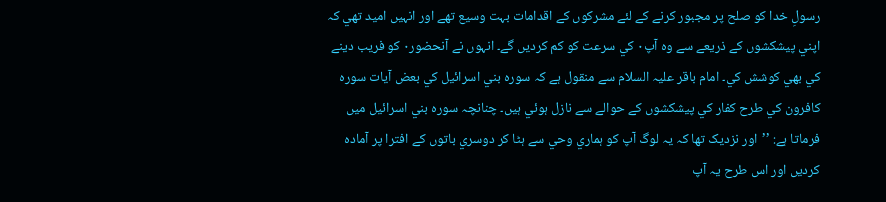رسولِ خدا کو صلح پر مجبور کرنے کے لئے مشرکوں کے اقدامات بہت وسيع تھے اور انہيں اميد تھي کہ اپني پيشکشوں کے ذريعے سے وہ آپ۰ کي سرعت کو کم کرديں گے۔ انہوں نے آنحضور۰ کو فريب دينے کي بھي کوشش کي۔ امام باقر عليہ السلام سے منقول ہے کہ سورہ بني اسرائيل کي بعض آيات سورہ کافرون کي طرح کفار کي پيشکشوں کے حوالے سے نازل ہوئي ہيں۔ چنانچہ سورہ بني اسرائيل ميں فرماتا ہے: ’’اور نزديک تھا کہ يہ لوگ آپ کو ہماري وحي سے ہٹا کر دوسري باتوں کے افترا پر آمادہ کرديں اور اس طرح يہ آپ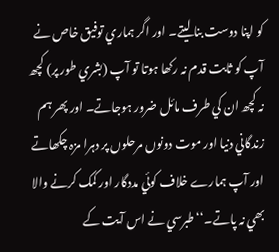کو اپنا دوست بنا ليتے۔ اور اگر ہماري توفيق خاص نے آپ کو ثابت قدم نہ رکھا ہوتا تو آپ (بشري طور پر) کچھ نہ کچھ ان کي طرف مائل ضرور ہوجاتے۔ اور پھر ہم زندگاني دنيا اور موت دونوں مرحلوں پر دہرا مزہ چکھاتے اور آپ ہمارے خلاف کوئي مددگار اور کمک کرنے والا بھي نہ پاتے۔‘‘ طبرسي نے اس آيت کے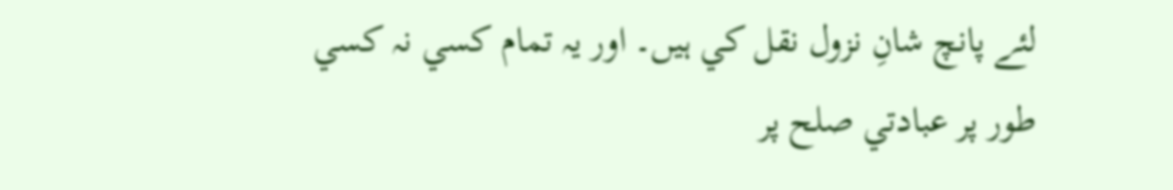لئے پانچ شانِ نزول نقل کي ہيں۔ اور يہ تمام کسي نہ کسي طور پر عبادتي صلح پر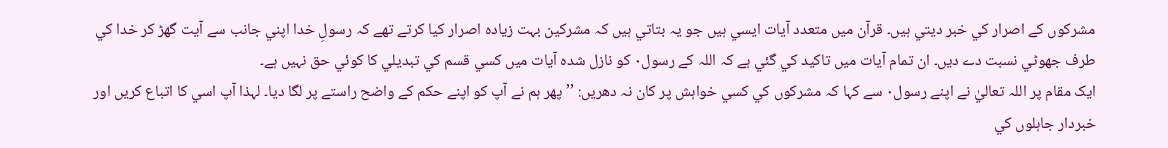مشرکوں کے اصرار کي خبر ديتي ہيں۔ قرآن ميں متعدد آيات ايسي ہيں جو يہ بتاتي ہيں کہ مشرکين بہت زيادہ اصرار کيا کرتے تھے کہ رسولِ خدا اپني جانب سے آيت گھڑ کر خدا کي طرف جھوٹي نسبت دے ديں۔ ان تمام آيات ميں تاکيد کي گئي ہے کہ اللہ کے رسول۰ کو نازل شدہ آيات ميں کسي قسم کي تبديلي کا کوئي حق نہيں ہے۔
ايک مقام پر اللہ تعاليٰ نے اپنے رسول۰ سے کہا کہ مشرکوں کي کسي خواہش پر کان نہ دھريں: ’’پھر ہم نے آپ کو اپنے حکم کے واضح راستے پر لگا ديا۔ لہذا آپ اسي کا اتباع کريں اور خبردار جاہلوں کي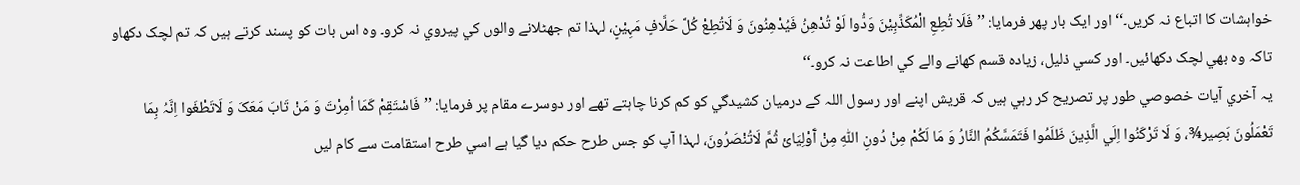خواہشات کا اتباع نہ کريں۔‘‘ اور ايک بار پھر فرمايا: ’’فَلَا تُطِعِ الْمُکَذِّبِيْنَ وَدُّوا لَوْ تُدْھِنُ فَيُدْھِنُونَ وَ لَاتُطِعْ کُلَّ حَلَّافٍ مَہِيْنٍ، لہذا تم جھٹلانے والوں کي پيروي نہ کرو۔ وہ اس بات کو پسند کرتے ہيں کہ تم لچک دکھاو تاکہ وہ بھي لچک دکھائيں۔ اور کسي ذليل، زيادہ قسم کھانے والے کي اطاعت نہ کرو۔‘‘
يہ آخري آيات خصوصي طور پر تصریح کر رہي ہيں کہ قريش اپنے اور رسول اللہ کے درميان کشيدگي کو کم کرنا چاہتے تھے اور دوسرے مقام پر فرمايا: ’’فَاسْتَقِمْ کَمَا اُمِرْتَ وَ مَنْ تَابَ مَعَکَ وَ لَاتَطْغَوا اِنَّہُ بِمَا تَعْمَلُونَ بَصِير¾، وَ لَا تَرْکَنُوا اِلَي الَّذِينَ ظَلَمُوا فَتَمَسَّکُمُ النَّارُ وَ مَا لَکُمْ مِنْ دُونِ اللّٰہِ مِنْ آَوْلِيَائ ثُمَّ لَاتُنْصَرُونَ، لہذا آپ کو جس طرح حکم ديا گيا ہے اسي طرح استقامت سے کام ليں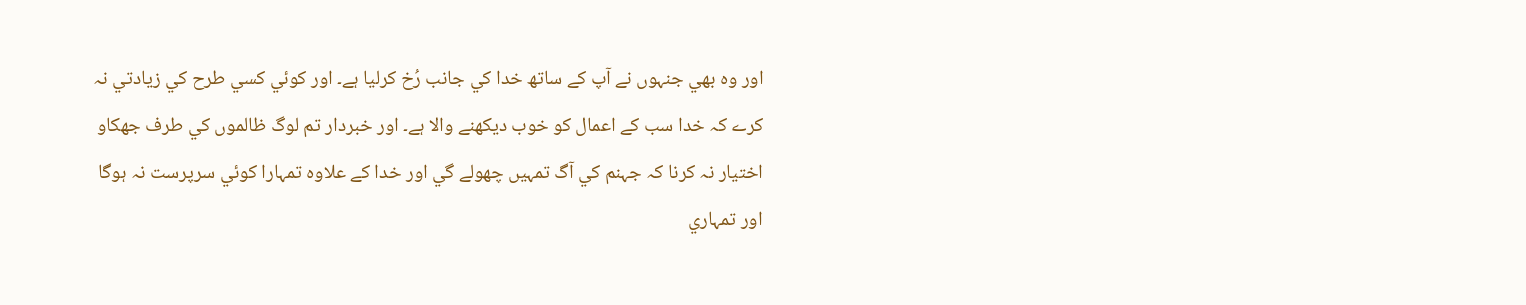اور وہ بھي جنہوں نے آپ کے ساتھ خدا کي جانب رُخ کرليا ہے۔ اور کوئي کسي طرح کي زيادتي نہ کرے کہ خدا سب کے اعمال کو خوب ديکھنے والا ہے۔ اور خبردار تم لوگ ظالموں کي طرف جھکاو اختيار نہ کرنا کہ جہنم کي آگ تمہيں چھولے گي اور خدا کے علاوہ تمہارا کوئي سرپرست نہ ہوگا اور تمہاري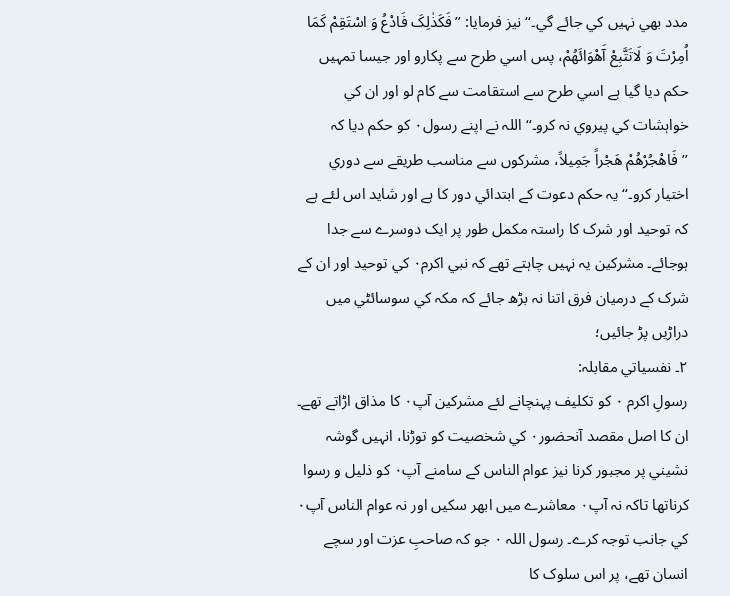مدد بھي نہيں کي جائے گي۔‘‘ نيز فرمايا: ’’فَکَذٰلِکَ فَادْعُ وَ اسْتَقِمْ کَمَا اُمِرْتَ وَ لَاتَتَّبِعْ آَھْوَائَھُمْ، پس اسي طرح سے پکارو اور جيسا تمہيں حکم ديا گيا ہے اسي طرح سے استقامت سے کام لو اور ان کي خواہشات کي پيروي نہ کرو۔‘‘ اللہ نے اپنے رسول۰ کو حکم ديا کہ ’’فَاھْجُرْھُمْ ھَجْراً جَمِيلاً، مشرکوں سے مناسب طريقے سے دوري اختيار کرو۔‘‘ يہ حکم دعوت کے ابتدائي دور کا ہے اور شايد اس لئے ہے کہ توحيد اور شرک کا راستہ مکمل طور پر ايک دوسرے سے جدا ہوجائے۔ مشرکين يہ نہيں چاہتے تھے کہ نبي اکرم۰ کي توحيد اور ان کے شرک کے درميان فرق اتنا نہ بڑھ جائے کہ مکہ کي سوسائٹي ميں دراڑيں پڑ جائيں؛
٢۔ نفسياتي مقابلہ:
رسولِ اکرم ۰ کو تکليف پہنچانے لئے مشرکين آپ۰ کا مذاق اڑاتے تھے۔ ان کا اصل مقصد آنحضور۰ کي شخصيت کو توڑنا، انہيں گوشہ نشيني پر مجبور کرنا نيز عوام الناس کے سامنے آپ۰ کو ذليل و رسوا کرناتھا تاکہ نہ آپ۰ معاشرے ميں ابھر سکيں اور نہ عوام الناس آپ۰ کي جانب توجہ کرے۔ رسول اللہ ۰ جو کہ صاحبِ عزت اور سچے انسان تھے، پر اس سلوک کا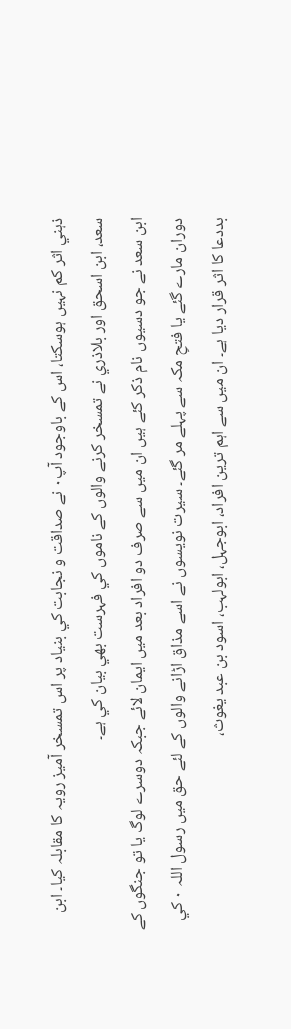ذہني اثر کم نہيں ہوسکتا، اس کے باوجود آپ۰ نے صداقت و نجابت کي بنياد پر اس تمسخر آميز رويہ کا مقابلہ کيا۔ ابن سعد، ابن اسحق اور بلاذري نے تمسخر کرنے والوں کے ناموں کي فہرست بھي بيان کي ہے۔
ابن سعد نے جو دسيوں نام ذکر کئے ہيں ان ميں سے صرف دو افراد بعد ميں ايمان لائے جبکہ دوسرے لوگ يا تو جنگوں کے دوران مارے گئے يا فتحِ مکہ سے پہلے مر گئے۔ سيرت نويسوں نے اسے مذاق اڑانے والوں کے لئے حق ميں رسول اللہ ۰ کي بددعا کا اثر قرار ديا ہے۔ ان ميں سے اہم ترين افراد، ابوجہل، ابولہب، اسود بن عبد يغوث،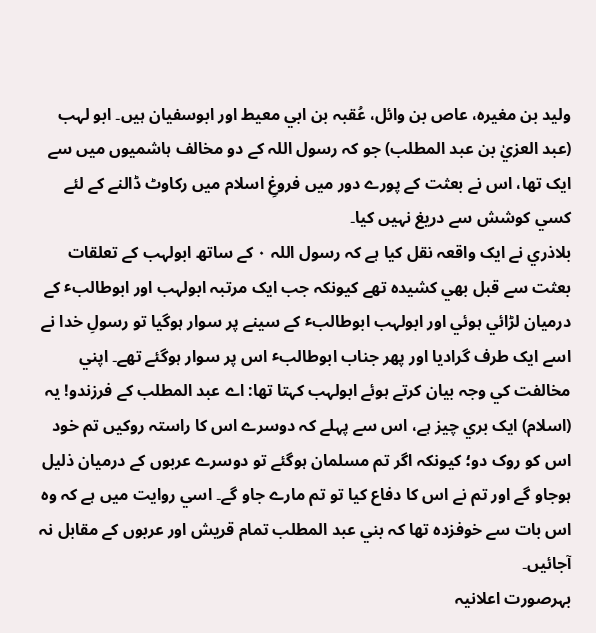وليد بن مغيرہ، عاص بن وائل، عُقبہ بن ابي معيط اور ابوسفيان ہيں۔ ابو لہب (عبد العزيٰ بن عبد المطلب) جو کہ رسول اللہ کے دو مخالف ہاشميوں ميں سے ايک تھا، اس نے بعثت کے پورے دور ميں فروغِ اسلام ميں رکاوٹ ڈالنے کے لئے کسي کوشش سے دريغ نہيں کيا۔
بلاذري نے ايک واقعہ نقل کيا ہے کہ رسول اللہ ۰ کے ساتھ ابولہب کے تعلقات بعثت سے قبل بھي کشيدہ تھے کيونکہ جب ايک مرتبہ ابولہب اور ابوطالبٴ کے درميان لڑائي ہوئي اور ابولہب ابوطالبٴ کے سينے پر سوار ہوگيا تو رسولِ خدا نے اسے ايک طرف گراديا اور پھر جناب ابوطالبٴ اس پر سوار ہوگئے تھے۔ اپني مخالفت کي وجہ بيان کرتے ہوئے ابولہب کہتا تھا: اے عبد المطلب کے فرزندو! يہ (اسلام) ايک بري چيز ہے، اس سے پہلے کہ دوسرے اس کا راستہ روکيں تم خود اس کو روک دو؛ کيونکہ اگر تم مسلمان ہوگئے تو دوسرے عربوں کے درميان ذليل ہوجاو گے اور تم نے اس کا دفاع کيا تو تم مارے جاو گے۔ اسي روايت ميں ہے کہ وہ اس بات سے خوفزدہ تھا کہ بني عبد المطلب تمام قريش اور عربوں کے مقابل نہ آجائيں۔
بہرصورت اعلانيہ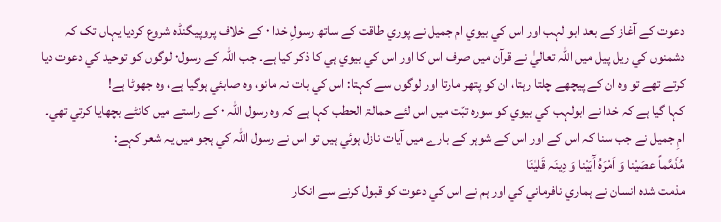دعوت کے آغاز کے بعد ابو لہب اور اس کي بيوي ام جميل نے پوري طاقت کے ساتھ رسولِ خدا ۰ کے خلاف پروپيگنڈہ شروع کرديا يہاں تک کہ دشمنوں کي ريل پيل ميں اللہ تعاليٰ نے قرآن ميں صرف اس کا اور اس کي بيوي ہي کا ذکر کيا ہے۔ جب اللہ کے رسول۰ لوگوں کو توحيد کي دعوت ديا کرتے تھے تو وہ ان کے پيچھے چلتا رہتا، ان کو پتھر مارتا اور لوگوں سے کہتا: اس کي بات نہ مانو، وہ صابئي ہوگيا ہے، وہ جھوٹا ہے!
کہا گيا ہے کہ خدا نے ابولہب کي بيوي کو سورہ تبّت ميں اس لئے حمالۃ الحطب کہا ہے کہ وہ رسول اللہ ۰ کے راستے ميں کانٹے بچھايا کرتي تھي۔ امِ جميل نے جب سنا کہ اس کے اور اس کے شوہر کے بارے ميں آيات نازل ہوئي ہيں تو اس نے رسول اللہ کي ہجو ميں يہ شعر کہے:
مُذَمَّماً عصَيْنا وَ اَمْرَہُ آَبَيْنا وَ دِينَہ قَليٰنَا
مذمت شدہ انسان نے ہماري نافرماني کي اور ہم نے اس کي دعوت کو قبول کرنے سے انکار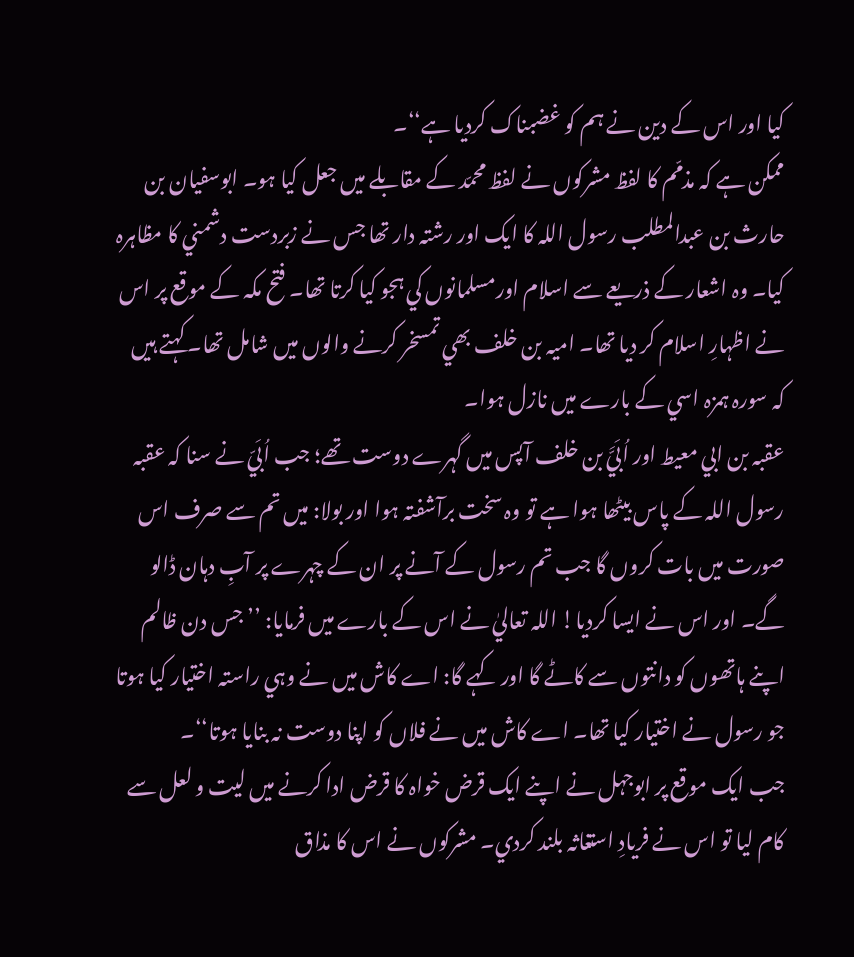کيا اور اس کے دين نے ہم کو غضبناک کرديا ہے‘‘۔
ممکن ہے کہ مذمّم کا لفظ مشرکوں نے لفظ محمّد کے مقابلے ميں جعل کيا ہو۔ ابوسفيان بن حارث بن عبدالمطلب رسول اللہ کا ايک اور رشتہ دار تھا جس نے زبردست دشمني کا مظاہرہ کيا۔ وہ اشعار کے ذريعے سے اسلام اورمسلمانوں کي ہجو کيا کرتا تھا۔ فتح مکہ کے موقع پر اس نے اظہارِ اسلام کر ديا تھا۔ اميہ بن خلف بھي تمسخر کرنے والوں ميں شامل تھا۔ کہتے ہيں کہ سورہ ہمزہ اسي کے بارے ميں نازل ہوا۔
عقبہ بن ابي معيط اور اُبَيَّ بن خلف آپس ميں گہرے دوست تھے؛ جب اُبَيّ نے سنا کہ عقبہ رسول اللہ کے پاس بيٹھا ہوا ہے تو وہ سخت برآشفتہ ہوا اور بولا: ميں تم سے صرف اس صورت ميں بات کروں گا جب تم رسول کے آنے پر ان کے چہرے پر آبِ دہان ڈالو گے۔ اور اس نے ايسا کرديا! اللہ تعاليٰ نے اس کے بارے ميں فرمايا: ’’جس دن ظالم اپنے ہاتھوں کو دانتوں سے کاٹے گا اور کہے گا: اے کاش ميں نے وہي راستہ اختيار کيا ہوتا جو رسول نے اختيار کيا تھا۔ اے کاش ميں نے فلاں کو اپنا دوست نہ بنايا ہوتا‘‘۔
جب ايک موقع پر ابوجہل نے اپنے ايک قرض خواہ کا قرض ادا کرنے ميں ليت و لعل سے کام ليا تو اس نے فريادِ استغاثہ بلند کردي۔ مشرکوں نے اس کا مذاق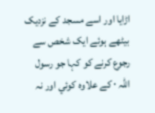اڑایا اور اسے مسجد کے نزديک بيٹھے ہوئے ايک شخص سے رجوع کرنے کو کہا جو رسول اللہ ۰ کے علاوہ کوئي اور نہ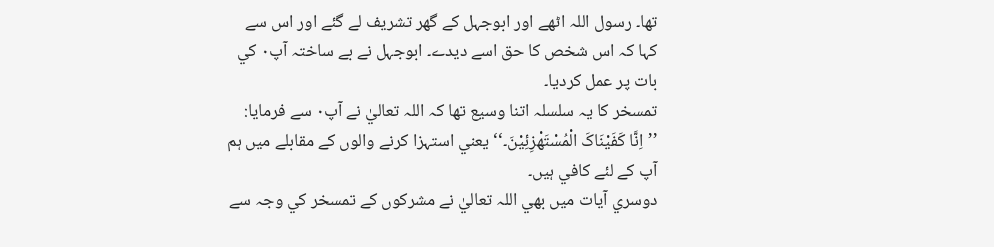تھا۔ رسول اللہ اٹھے اور ابوجہل کے گھر تشريف لے گئے اور اس سے کہا کہ اس شخص کا حق اسے دیدے۔ ابوجہل نے بے ساختہ آپ۰ کي بات پر عمل کرديا۔
تمسخر کا يہ سلسلہ اتنا وسيع تھا کہ اللہ تعاليٰ نے آپ۰ سے فرمايا: ’’اِنَّا کَفَيْنَاکَ الْمُسْتَھْزِئِيْنَ۔‘‘ يعني استہزا کرنے والوں کے مقابلے ميں ہم آپ کے لئے کافي ہيں۔
دوسري آيات ميں بھي اللہ تعاليٰ نے مشرکوں کے تمسخر کي وجہ سے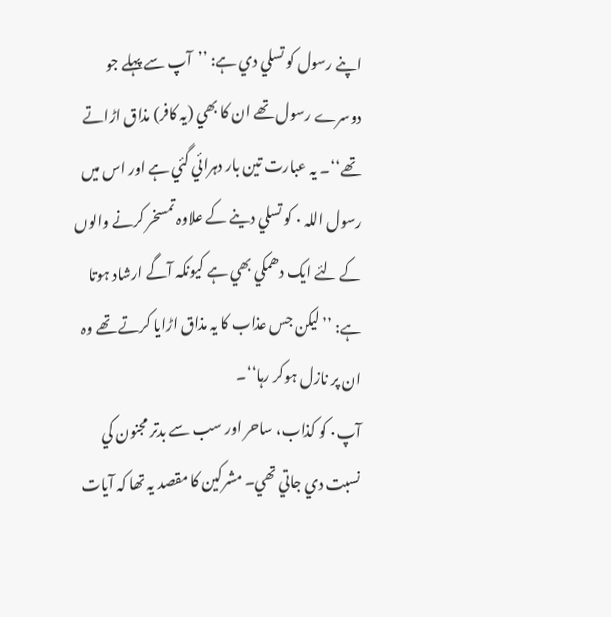اپنے رسول کو تسلي دي ہے: ’’آپ سے پہلے جو دوسرے رسول تھے ان کا بھي (يہ کافر) مذاق اڑاتے تھے‘‘۔ يہ عبارت تين بار دہرائي گئي ہے اور اس ميں رسول اللہ ۰ کو تسلي دينے کے علاوہ تمسخر کرنے والوں کے لئے ايک دھمکي بھي ہے کيونکہ آگے ارشاد ہوتا ہے: ’’ليکن جس عذاب کا يہ مذاق اڑايا کرتے تھے وہ ان پر نازل ہوکر رہا‘‘۔
آپ۰ کو کذاب، ساحر اور سب سے بدتر مجنون کي نسبت دي جاتي تھي۔ مشرکين کا مقصد يہ تھا کہ آيات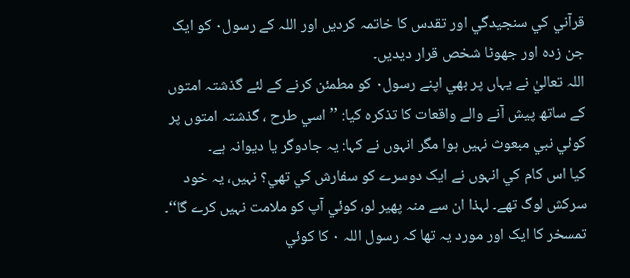قرآني کي سنجيدگي اور تقدس کا خاتمہ کرديں اور اللہ کے رسول۰ کو ايک جن زدہ اور جھوٹا شخص قرار ديديں۔
اللہ تعاليٰ نے يہاں پر بھي اپنے رسول۰ کو مطمئن کرنے کے لئے گذشتہ امتوں کے ساتھ پيش آنے والے واقعات کا تذکرہ کيا: ’’اسي طرح ، گذشتہ امتوں پر کوئي نبي مبعوث نہيں ہوا مگر انہوں نے کہا: يہ جادوگر يا ديوانہ ہے۔
کيا اس کام کي انہوں نے ايک دوسرے کو سفارش کي تھي؟ نہيں، يہ خود سرکش لوگ تھے۔ لہذا ان سے منہ پھير لو، کوئي آپ کو ملامت نہيں کرے گا‘‘۔
تمسخر کا ايک اور مورد يہ تھا کہ رسول اللہ ۰ کا کوئي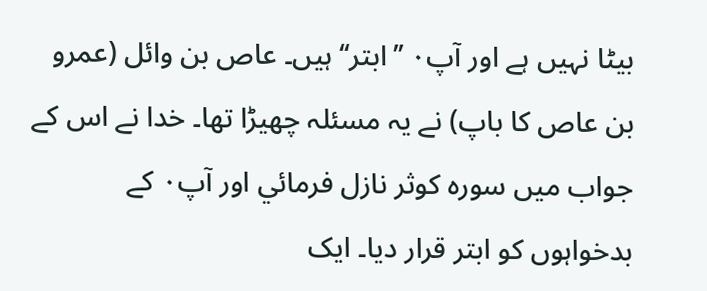بيٹا نہيں ہے اور آپ۰ ’’ابتر‘‘ ہيں۔ عاص بن وائل (عمرو بن عاص کا باپ) نے يہ مسئلہ چھيڑا تھا۔ خدا نے اس کے جواب ميں سورہ کوثر نازل فرمائي اور آپ۰ کے بدخواہوں کو ابتر قرار ديا۔ ايک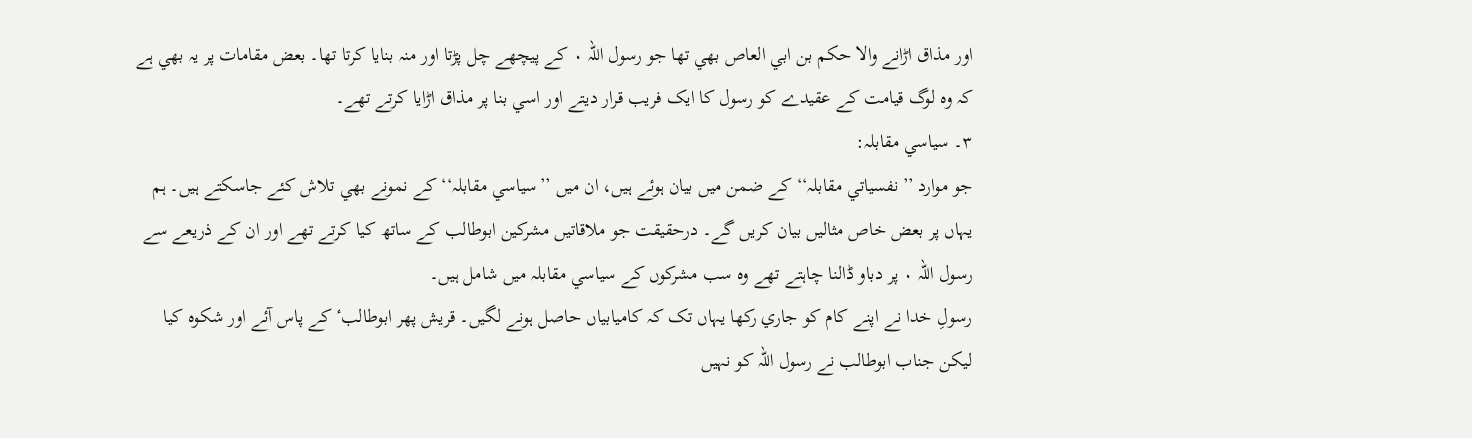اور مذاق اڑانے والا حکم بن ابي العاص بھي تھا جو رسول اللہ ۰ کے پيچھے چل پڑتا اور منہ بنايا کرتا تھا۔ بعض مقامات پر يہ بھي ہے کہ وہ لوگ قيامت کے عقيدے کو رسول کا ايک فريب قرار ديتے اور اسي بنا پر مذاق اڑايا کرتے تھے۔
٣۔ سياسي مقابلہ:
جو موارد ’’نفسياتي مقابلہ‘‘ کے ضمن ميں بيان ہوئے ہيں، ان ميں ’’سياسي مقابلہ‘‘ کے نمونے بھي تلاش کئے جاسکتے ہيں۔ ہم يہاں پر بعض خاص مثاليں بيان کريں گے۔ درحقيقت جو ملاقاتيں مشرکين ابوطالب کے ساتھ کيا کرتے تھے اور ان کے ذريعے سے رسول اللہ ۰ پر دباو ڈالنا چاہتے تھے وہ سب مشرکوں کے سياسي مقابلہ ميں شامل ہیں۔
رسولِ خدا نے اپنے کام کو جاري رکھا يہاں تک کہ کاميابياں حاصل ہونے لگيں۔ قريش پھر ابوطالبٴ کے پاس آئے اور شکوہ کيا ليکن جناب ابوطالب نے رسول اللہ کو نہيں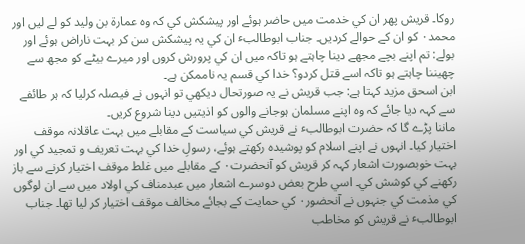روکا۔ قريش پھر ان کي خدمت ميں حاضر ہوئے اور پيشکش کي کہ وہ عمارۃ بن وليد کو لے ليں اور محمد۰ کو ان کے حوالے کرديں۔ جناب ابوطالبٴ ان کي يہ پيشکش سن کر بہت ناراض ہوئے اور بولے: تم اپنے بچے مجھے دينا چاہتے ہو تاکہ ميں ان کي پرورش کروں اور ميرے بيٹے کو مجھ سے چھيننا چاہتے ہو تاکہ اسے قتل کردو؟ خدا کي قسم يہ ناممکن ہے۔
ابن اسحق مزيد کہتا ہے: جب قريش نے يہ صورتحال ديکھي تو انہوں نے فيصلہ کرليا کہ ہر طائفے سے کہہ ديا جائے کہ وہ اپنے مسلمان ہوجانے والوں کو اذيتيں دينا شروع کريں۔
ماننا پڑے گا کہ حضرت ابوطالبٴ نے قريش کي سياست کے مقابلے ميں بہت عاقلانہ موقف اختيار کيا۔ انہوں نے اپنے اسلام کو پوشيدہ رکھتے ہوئے، رسولِ خدا کي بہت تعريف و تمجيد کي اور بہت خوبصورت اشعار کہہ کر قريش کو آنحضرت۰ کے مقابلے ميں غلط موقف اختيار کرنے سے باز رکھنے کي کوشش کي۔ اسي طرح بعض دوسرے اشعار ميں عبدمناف کي اولاد ميں سے ان لوگوں کي مذمت کي جنہوں نے آنحضور۰ کي حمايت کے بجائے مخالف موقف اختيار کر ليا تھا۔ جناب ابوطالبٴ نے قريش کو مخاطب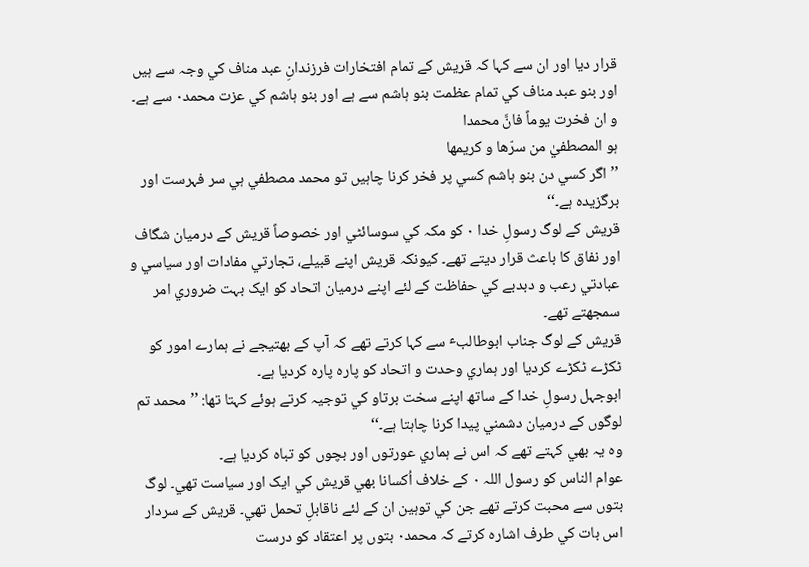قرار ديا اور ان سے کہا کہ قريش کے تمام افتخارات فرزندانِ عبد مناف کي وجہ سے ہيں اور بنو عبد مناف کي تمام عظمت بنو ہاشم سے ہے اور بنو ہاشم کي عزت محمد۰ سے ہے۔
و ان فخرت يوماً فانَّ محمدا
ہو المصطفيٰ من سرّھا و کريمھا
’’اگر کسي دن بنو ہاشم کسي پر فخر کرنا چاہيں تو محمد مصطفي ہي سر فہرست اور برگزيدہ ہے۔‘‘
قريش کے لوگ رسولِ خدا ۰ کو مکہ کي سوسائٹي اور خصوصاً قريش کے درميان شگاف اور نفاق کا باعث قرار ديتے تھے۔ کيونکہ قريش اپنے قبيلے، تجارتي مفادات اور سياسي و عبادتي رعب و دبدبے کي حفاظت کے لئے اپنے درميان اتحاد کو ايک بہت ضروري امر سمجھتے تھے۔
قريش کے لوگ جناب ابوطالبٴ سے کہا کرتے تھے کہ آپ کے بھتيجے نے ہمارے امور کو ٹکڑے ٹکڑے کرديا اور ہماري وحدت و اتحاد کو پارہ پارہ کرديا ہے۔
ابوجہل رسولِ خدا کے ساتھ اپنے سخت برتاو کي توجيہ کرتے ہوئے کہتا تھا: ’’محمد تم لوگوں کے درميان دشمني پيدا کرنا چاہتا ہے۔‘‘
وہ يہ بھي کہتے تھے کہ اس نے ہماري عورتوں اور بچوں کو تباہ کرديا ہے۔
عوام الناس کو رسول اللہ ۰ کے خلاف اُکسانا بھي قريش کي ايک اور سياست تھي۔ لوگ بتوں سے محبت کرتے تھے جن کي توہين ان کے لئے ناقابلِ تحمل تھي۔ قريش کے سردار اس بات کي طرف اشارہ کرتے کہ محمد۰ بتوں پر اعتقاد کو درست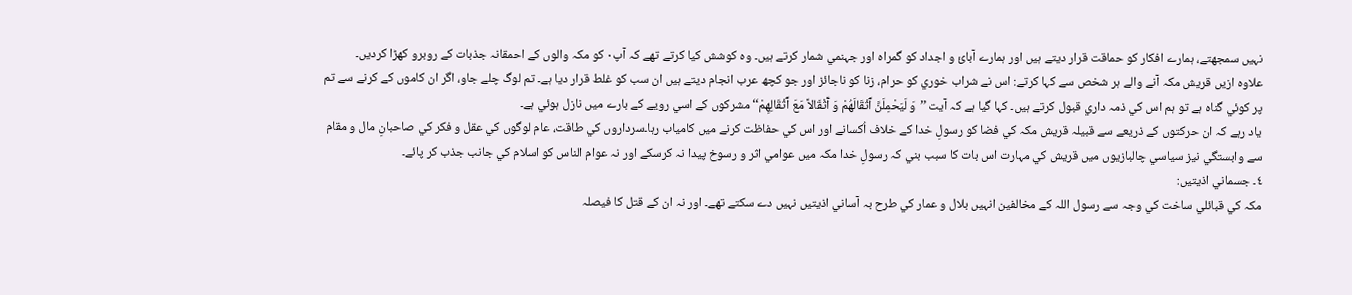نہيں سمجھتے، ہمارے افکار کو حماقت قرار ديتے ہيں اور ہمارے آبائ و اجداد کو گمراہ اور جہنمي شمار کرتے ہيں۔ وہ کوشش کيا کرتے تھے کہ آپ۰ کو مکہ والوں کے احمقانہ جذبات کے روبرو کھڑا کرديں۔
علاوہ ازيں قريش مکہ آنے والے ہر شخص سے کہا کرتے: اس نے شراب خوري کو حرام، زنا کو ناجائز اور جو کچھ عرب انجام ديتے ہيں ان سب کو غلط قرار ديا ہے۔ تم لوگ چلے جاو، اگر ان کاموں کے کرنے سے تم پر کوئي گناہ ہے تو ہم اس کي ذمہ داري قبول کرتے ہيں۔ کہا گيا ہے کہ آيت ’’وَ لَيَحْمِلَنَّ آَثْقَالَھُمْ وَ آَثْقَالاً مَعَ آَثْقَالِھِمْ‘‘ مشرکوں کے اسي رويے کے بارے ميں نازل ہوئي ہے۔
ياد رہے کہ ان حرکتوں کے ذريعے سے قبيلہ قريش مکہ کي فضا کو رسولِ خدا کے خلاف اُکسانے اور اس کي حفاظت کرنے ميں کامياب رہا۔سرداروں کي طاقت، عام لوگوں کي عقل و فکر کي صاحبانِ مال و مقام سے وابستگي نيز سياسي چالبازيوں ميں قريش کي مہارت اس بات کا سبب بني کہ رسولِ خدا مکہ ميں عوامي اثر و رسوخ پيدا نہ کرسکے اور نہ عوام الناس کو اسلام کي جانب جذب کر پائے۔
٤۔ جسماني اذيتيں:
مکہ کي قبائلي ساخت کي وجہ سے رسول اللہ کے مخالفين انہيں بلال و عمار کي طرح بہ آساني اذيتيں نہيں دے سکتے تھے۔ اور نہ ان کے قتل کا فيصلہ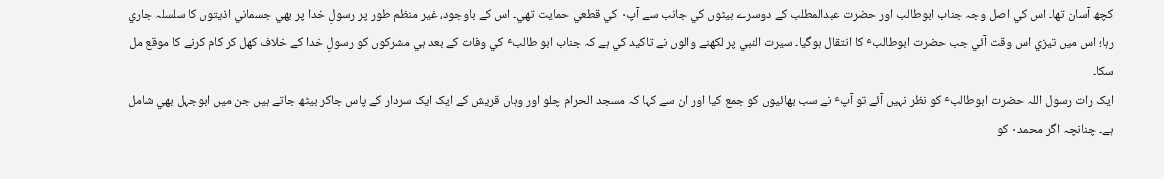کچھ آسان تھا۔ اس کي اصل وجہ جناب ابوطالب اور حضرت عبدالمطلب کے دوسرے بيٹوں کي جانب سے آپ۰ کي قطعي حمايت تھي۔ اس کے باوجود، غير منظم طور پر رسولِ خدا پر بھي جسماني اذيتوں کا سلسلہ جاري رہا؛ اس ميں تيزي اس وقت آئي جب حضرت ابوطالبٴ کا انتقال ہوگيا۔ سيرت النبي پر لکھنے والوں نے تاکيد کي ہے کہ جناب ابو طالبٴ کي وفات کے بعد ہي مشرکوں کو رسولِ خدا کے خلاف کھل کر کام کرنے کا موقع مل سکا۔
ايک رات رسول اللہ حضرت ابوطالبٴ کو نظر نہيں آئے تو آپٴ نے سب بھائيوں کو جمع کيا اور ان سے کہا کہ مسجد الحرام چلو اور وہاں قريش کے ايک ايک سردار کے پاس جاکر بيٹھ جاتے ہيں جن ميں ابوجہل بھي شامل ہے۔ چنانچہ اگر محمد۰ کو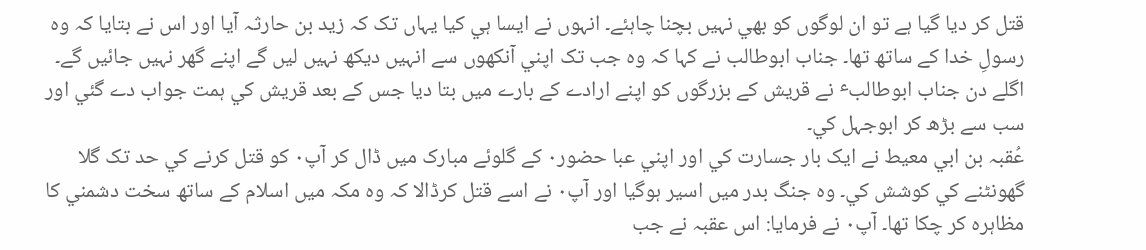قتل کر ديا گيا ہے تو ان لوگوں کو بھي نہيں بچنا چاہئے۔ انہوں نے ايسا ہي کيا يہاں تک کہ زيد بن حارثہ آيا اور اس نے بتايا کہ وہ رسولِ خدا کے ساتھ تھا۔ جناب ابوطالب نے کہا کہ وہ جب تک اپني آنکھوں سے انہيں ديکھ نہيں ليں گے اپنے گھر نہيں جائيں گے۔
اگلے دن جناب ابوطالبٴ نے قريش کے بزرگوں کو اپنے ارادے کے بارے ميں بتا ديا جس کے بعد قريش کي ہمت جواب دے گئي اور سب سے بڑھ کر ابوجہل کي۔
عُقبہ بن ابي معيط نے ايک بار جسارت کي اور اپني عبا حضور۰ کے گلوئے مبارک ميں ڈال کر آپ۰ کو قتل کرنے کي حد تک گلا گھونٹنے کي کوشش کي۔ وہ جنگ بدر ميں اسير ہوگيا اور آپ۰ نے اسے قتل کرڈالا کہ وہ مکہ ميں اسلام کے ساتھ سخت دشمني کا مظاہرہ کر چکا تھا۔ آپ۰ نے فرمايا: اس عقبہ نے جب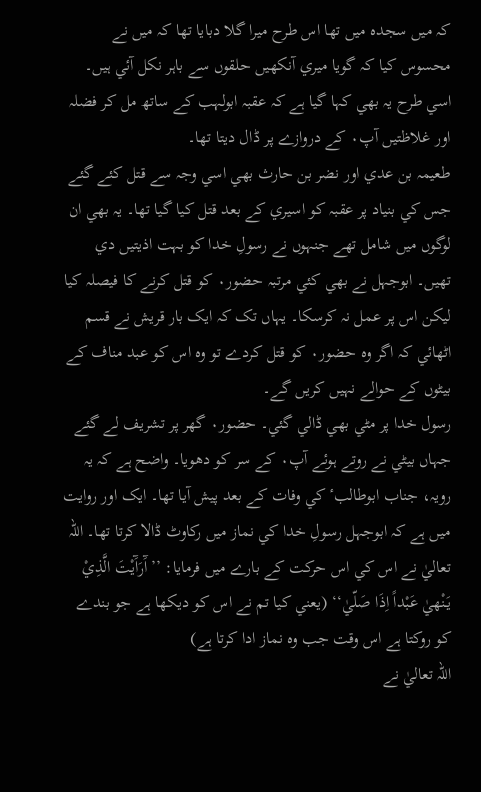کہ ميں سجدہ ميں تھا اس طرح ميرا گلا دبايا تھا کہ ميں نے محسوس کيا کہ گويا ميري آنکھيں حلقوں سے باہر نکل آئي ہيں۔ اسي طرح يہ بھي کہا گيا ہے کہ عقبہ ابولہب کے ساتھ مل کر فضلہ اور غلاظتيں آپ۰ کے دروازے پر ڈال ديتا تھا۔
طعيمہ بن عدي اور نضر بن حارث بھي اسي وجہ سے قتل کئے گئے جس کي بنياد پر عقبہ کو اسيري کے بعد قتل کيا گيا تھا۔ يہ بھي ان لوگوں ميں شامل تھے جنہوں نے رسولِ خدا کو بہت اذيتيں دي تھيں۔ ابوجہل نے بھي کئي مرتبہ حضور۰ کو قتل کرنے کا فيصلہ کيا ليکن اس پر عمل نہ کرسکا۔ يہاں تک کہ ايک بار قريش نے قسم اٹھائي کہ اگر وہ حضور۰ کو قتل کردے تو وہ اس کو عبد مناف کے بيٹوں کے حوالے نہيں کريں گے۔
رسول خدا پر مٹي بھي ڈالي گئي۔ حضور۰ گھر پر تشريف لے گئے جہاں بيٹي نے روتے ہوئے آپ۰ کے سر کو دھويا۔ واضح ہے کہ يہ رويہ، جناب ابوطالبٴ کي وفات کے بعد پيش آيا تھا۔ ايک اور روايت ميں ہے کہ ابوجہل رسولِ خدا کي نماز ميں رکاوٹ ڈالا کرتا تھا۔ اللہ تعاليٰ نے اس کي اس حرکت کے بارے ميں فرمايا: ’’آَرَآَيْتَ الَّذِيْ يَنْھيٰ عَبْداً اِذَا صَلّيٰ‘‘ (يعني کيا تم نے اس کو ديکھا ہے جو بندے کو روکتا ہے اس وقت جب وہ نماز ادا کرتا ہے)
اللہ تعاليٰ نے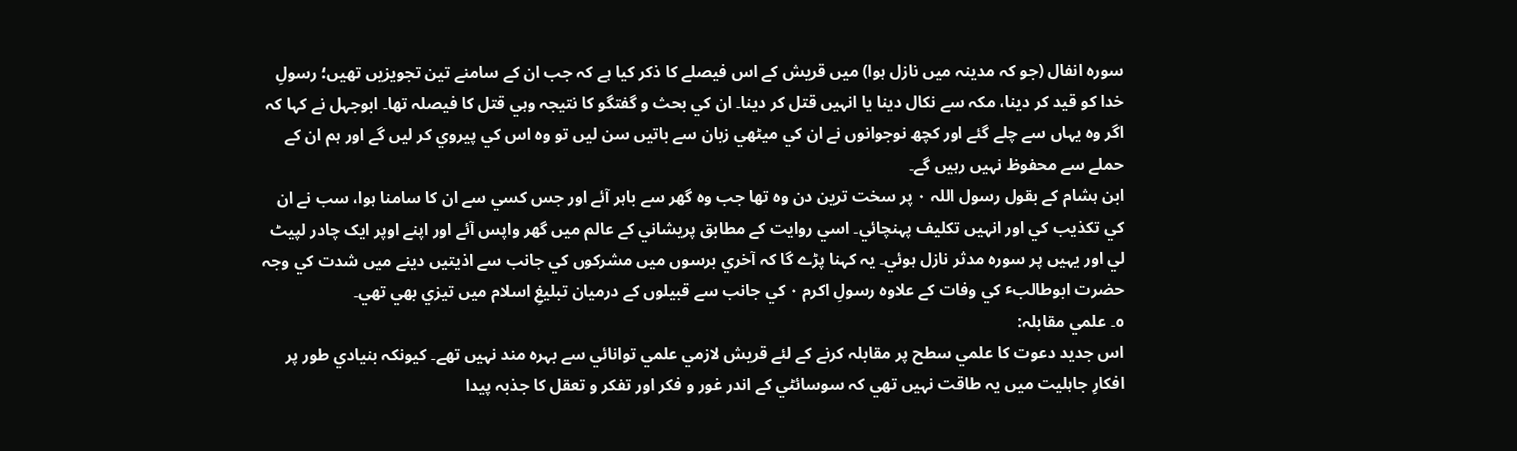سورہ انفال (جو کہ مدينہ ميں نازل ہوا) ميں قريش کے اس فيصلے کا ذکر کيا ہے کہ جب ان کے سامنے تين تجويزيں تھيں؛ رسولِ خدا کو قيد کر دينا، مکہ سے نکال دينا يا انہيں قتل کر دينا۔ ان کي بحث و گفتگو کا نتيجہ وہي قتل کا فيصلہ تھا۔ ابوجہل نے کہا کہ اگر وہ يہاں سے چلے گئے اور کچھ نوجوانوں نے ان کي ميٹھي زبان سے باتيں سن ليں تو وہ اس کي پيروي کر ليں گے اور ہم ان کے حملے سے محفوظ نہيں رہيں گے۔
ابن ہشام کے بقول رسول اللہ ۰ پر سخت ترين دن وہ تھا جب وہ گھر سے باہر آئے اور جس کسي سے ان کا سامنا ہوا، سب نے ان کي تکذيب کي اور انہيں تکليف پہنچائي۔ اسي روايت کے مطابق پريشاني کے عالم ميں گھر واپس آئے اور اپنے اوپر ايک چادر لپيٹ لي اور يہيں پر سورہ مدثر نازل ہوئي۔ يہ کہنا پڑے گا کہ آخري برسوں ميں مشرکوں کي جانب سے اذيتيں دينے ميں شدت کي وجہ حضرت ابوطالبٴ کي وفات کے علاوہ رسولِ اکرم ۰ کي جانب سے قبيلوں کے درميان تبليغِ اسلام ميں تيزي بھي تھي۔
٥۔ علمي مقابلہ:
اس جديد دعوت کا علمي سطح پر مقابلہ کرنے کے لئے قريش لازمي علمي توانائي سے بہرہ مند نہيں تھے۔ کيونکہ بنيادي طور پر افکارِ جاہليت ميں يہ طاقت نہيں تھي کہ سوسائٹي کے اندر غور و فکر اور تفکر و تعقل کا جذبہ پيدا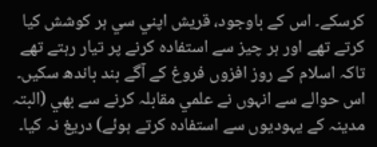کرسکے۔ اس کے باوجود، قريش اپني سي ہر کوشش کيا کرتے تھے اور ہر چيز سے استفادہ کرنے پر تيار رہتے تھے تاکہ اسلام کے روز افزوں فروغ کے آگے بند باندھ سکيں۔ اس حوالے سے انہوں نے علمي مقابلہ کرنے سے بھي (البتہ مدينہ کے يہوديوں سے استفادہ کرتے ہوئے) دريغ نہ کيا۔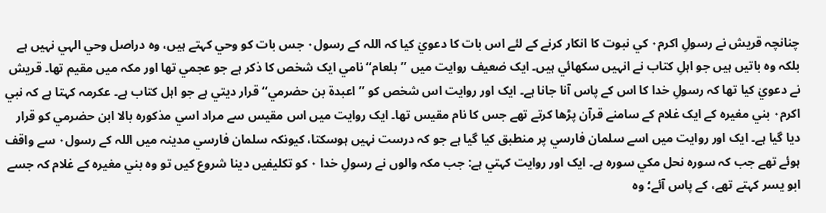چنانچہ قريش نے رسولِ اکرم۰ کي نبوت کا انکار کرنے کے لئے اس بات کا دعويٰ کيا کہ اللہ کے رسول۰ جس بات کو وحي کہتے ہيں، وہ دراصل وحي الہي نہيں ہے بلکہ وہ باتيں ہيں جو اہلِ کتاب نے انہيں سکھائي ہيں۔ ايک ضعيف روايت ميں ’’بلعام‘‘ نامي ايک شخص کا ذکر ہے جو عجمي تھا اور مکہ ميں مقيم تھا۔ قريش نے دعويٰ کيا تھا کہ رسولِ خدا کا اس کے پاس آنا جانا ہے۔ ايک اور روايت اس شخص کو ’’اعبدۃ بن حضرمي‘‘ قرار ديتي ہے جو اہل کتاب ہے۔ عکرمہ کہتا ہے کہ نبي اکرم۰ بني مغيرہ کے ايک غلام کے سامنے قرآن پڑھا کرتے تھے جس کا نام مقيس تھا۔ ايک روايت ميں اس مقيس سے مراد اسي مذکورہ بالا ابن حضرمي کو قرار ديا گيا ہے۔ ايک اور روايت ميں اسے سلمان فارسي پر منطبق کيا گيا ہے جو کہ درست نہيں ہوسکتا، کيونکہ سلمان فارسي مدينہ ميں اللہ کے رسول۰ سے واقف ہوئے تھے جب کہ سورہ نحل مکي سورہ ہے۔ ايک اور روايت کہتي ہے: جب مکہ والوں نے رسولِ خدا ۰ کو تکليفيں دينا شروع کيں تو وہ بني مغيرہ کے غلام کہ جسے ابو يسر کہتے تھے، کے پاس آئے؛ وہ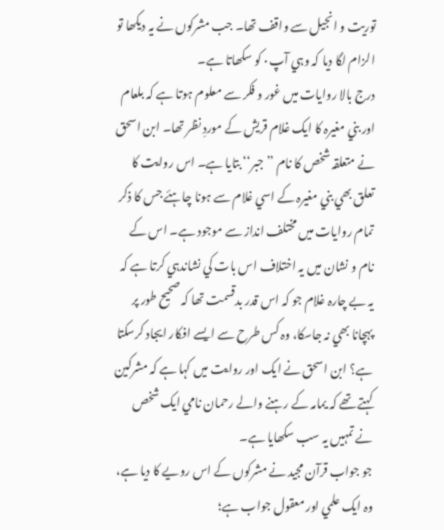توريت و انجيل سے واقف تھا۔ جب مشرکوں نے يہ ديکھا تو الزام لگا ديا کہ وہي آپ۰ کو سکھاتا ہے۔
درج بالا روايات ميں غور و فکر سے معلوم ہوتا ہے کہ بلعام اور بني مغيرہ کا ايک غلام قريش کے موردِ نظر تھا۔ ابن اسحق نے متعلقہ شخص کا نام ’’جبر‘‘ بتايا ہے۔ اس روايت کا تعلق بھي بني مغيرہ کے اسي غلام سے ہونا چاہئے جس کا ذکر تمام روايات ميں مختلف انداز سے موجود ہے۔ اس کے نام و نشان ميں يہ اختلاف اس بات کي نشاندہي کرتا ہے کہ يہ بے چارہ غلام جو کہ اس قدر بدقسمت تھا کہ صحيح طور پر پہچانا بھي نہ جاسکا، وہ کس طرح سے ايسے افکار ايجاد کرسکتا ہے؟ ابن اسحق نے ايک اور روايت ميں کہا ہے کہ مشرکين کہتے تھے کہ يمامہ کے رہنے والے رحمان نامي ايک شخص نے تمہيں يہ سب سکھايا ہے۔
جو جواب قرآن مجيد نے مشرکوں کے اس رويے کا ديا ہے، وہ ايک علمي اور معقول جواب ہے؛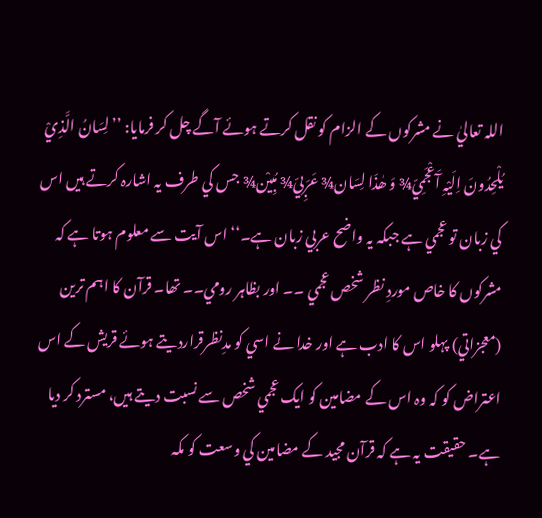اللہ تعاليٰ نے مشرکوں کے الزام کو نقل کرتے ہوئے آگے چل کر فرمايا: ’’لِسَانُ الَّذِيْ يُلْحِدُونَ اِلَيْہِ آَعْجَمِيّ¾ وَ ھٰذَا لِسَان¾ عَرَبِيّ¾ مُبِيْن¾ جس کي طرف يہ اشارہ کرتے ہيں اس کي زبان تو عجمي ہے جبکہ يہ واضح عربي زبان ہے۔‘‘ اس آيت سے معلوم ہوتا ہے کہ مشرکوں کا خاص موردِ نظر شخص عجمي ۔۔ اور بظاہر رومي۔۔ تھا۔ قرآن کا اہم ترين (معجزاتي) پہلو اس کا ادب ہے اور خدا نے اسي کو مدِنظرقرارديتے ہوئے قريش کے اس اعتراض کو کہ وہ اس کے مضامين کو ايک عجمي شخص سے نسبت ديتے ہيں، مسترد کر ديا ہے۔ حقيقت يہ ہے کہ قرآن مجيد کے مضامين کي وسعت کو مکہ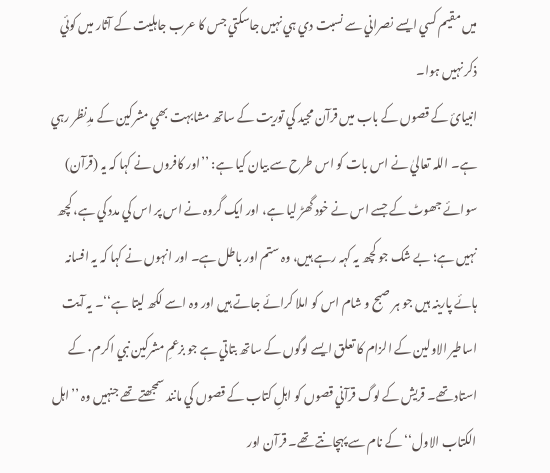ميں مقيم کسي ايسے نصراني سے نسبت دي ہي نہيں جاسکتي جس کا عرب جاہليت کے آثار ميں کوئي ذکر نہيں ہوا۔
انبيائ کے قصوں کے باب ميں قرآن مجيد کي توريت کے ساتھ مشابہت بھي مشرکين کے مدِنظر رہي ہے۔ اللہ تعاليٰ نے اس بات کو اس طرح سے بيان کيا ہے: ’’اور کافروں نے کہا کہ يہ (قرآن) سوائے جھوٹ کے جسے اس نے خود گھڑ ليا ہے، اور ايک گروہ نے اس پر اس کي مدد کي ہے، کچھ نہيں ہے؛ بے شک جو کچھ يہ کہہ رہے ہيں، وہ ستم اور باطل ہے۔ اور انہوں نے کہا کہ يہ افسانہ ہائے پارينہ ہيں جو ہر صبح و شام اس کو املا کرائے جاتے ہيں اور وہ اسے لکھ ليتا ہے‘‘۔ يہ آيت اساطير الاولين کے الزام کا تعلق ايسے لوگوں کے ساتھ بتاتي ہے جو بزعمِ مشرکين نبي اکرم۰ کے استاد تھے۔ قريش کے لوگ قرآني قصوں کو اہلِ کتاب کے قصوں کي مانند سمجھتے تھے جنہيں وہ ’’اہل الکتاب الاول‘‘ کے نام سے پہچانتے تھے۔ قرآن اور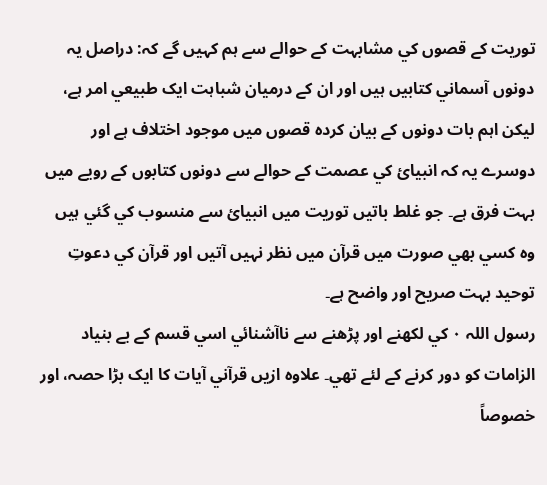توريت کے قصوں کي مشابہت کے حوالے سے ہم کہيں گے کہ: دراصل يہ دونوں آسماني کتابيں ہيں اور ان کے درميان شباہت ايک طبيعي امر ہے، ليکن اہم بات دونوں کے بيان کردہ قصوں ميں موجود اختلاف ہے اور دوسرے يہ کہ انبيائ کي عصمت کے حوالے سے دونوں کتابوں کے رويے ميں بہت فرق ہے۔ جو غلط باتيں توريت ميں انبيائ سے منسوب کي گئي ہيں وہ کسي بھي صورت ميں قرآن ميں نظر نہيں آتيں اور قرآن کي دعوتِ توحيد بہت صريح اور واضح ہے۔
رسول اللہ ۰ کي لکھنے اور پڑھنے سے ناآشنائي اسي قسم کے بے بنياد الزامات کو دور کرنے کے لئے تھي۔ علاوہ ازيں قرآني آيات کا ايک بڑا حصہ، اور خصوصاً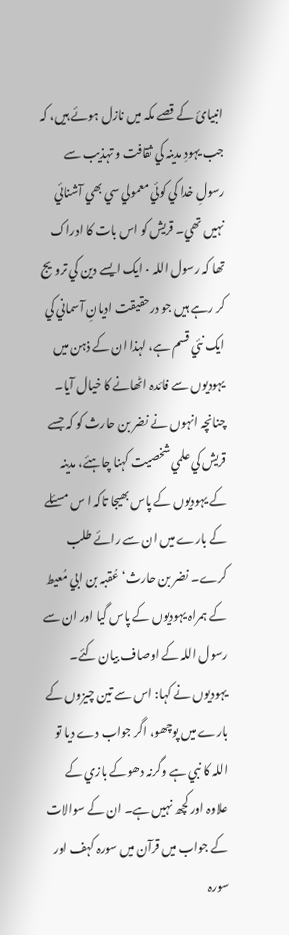انبيائ کے قصے مکہ ميں نازل ہوئے ہيں، کہ جب يہودِ مدينہ کي ثقافت و تہذيب سے رسولِ خدا کي کوئي معمولي سي بھي آشنائي نہيں تھي۔ قريش کو اس بات کا ادراک تھا کہ رسول اللہ ۰ ايک ايسے دين کي ترويج کر رہے ہيں جو درحقيقت اديانِ آسماني کي ايک نئي قسم ہے، لہذا ان کے ذہن ميں يہوديوں سے فائدہ اٹھانے کا خيال آيا۔ چنانچہ انہوں نے نضر بن حارث کو کہ جسے قريش کي علمي شخصيت کہنا چاہئے، مدينہ کے يہوديوں کے پاس بھيجا تاکہ ا س مسئلے کے بارے ميں ان سے رائے طلب کرے۔ نضر بن حارث‘ عُقبہ بن ابي مُعيط کے ہمراہ يہوديوں کے پاس گيا اور ان سے رسول اللہ کے اوصاف بيان کئے۔ يہوديوں نے کہا: اس سے تين چيزوں کے بارے ميں پوچھو، اگر جواب دے ديا تو اللہ کا نبي ہے وگرنہ دھوکے بازي کے علاوہ اور کچھ نہيں ہے۔ ان کے سوالات کے جواب ميں قرآن ميں سورہ کہف اور سورہ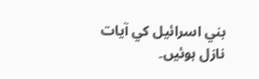بني اسرائيل کي آيات نازل ہوئيں۔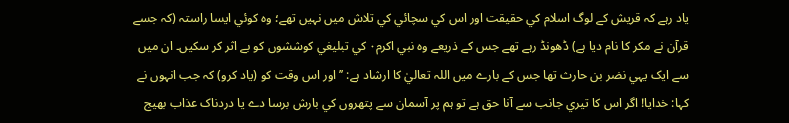ياد رہے کہ قريش کے لوگ اسلام کي حقيقت اور اس کي سچائي کي تلاش ميں نہيں تھے؛ وہ کوئي ايسا راستہ (کہ جسے قرآن نے مکر کا نام ديا ہے) ڈھونڈ رہے تھے جس کے ذريعے وہ نبي اکرم۰ کي تبليغي کوششوں کو بے اثر کر سکيں۔ ان ميں سے ايک يہي نضر بن حارث تھا جس کے بارے ميں اللہ تعاليٰ کا ارشاد ہے: ’’اور اس وقت کو (ياد کرو) کہ جب انہوں نے کہا: خدايا! اگر اس کا تيري جانب سے آنا حق ہے تو ہم پر آسمان سے پتھروں کي بارش برسا دے يا دردناک عذاب بھيج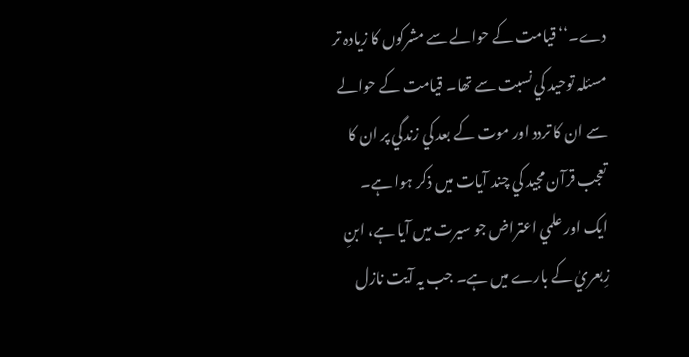دے۔‘‘ قيامت کے حوالے سے مشرکوں کا زيادہ تر مسئلہ توحيد کي نسبت سے تھا۔ قيامت کے حوالے سے ان کا تردد اور موت کے بعد کي زندگي پر ان کا تعجب قرآن مجيد کي چند آيات ميں ذکر ہوا ہے۔
ايک اور علمي اعتراض جو سيرت ميں آيا ہے، ابنِ زِبعريٰ کے بارے ميں ہے۔ جب يہ آيت نازل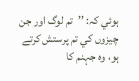ہوئي کہ: ’’تم لوگ اور جن چيزوں کي تم پرستش کرتے ہو، وہ جہنم کا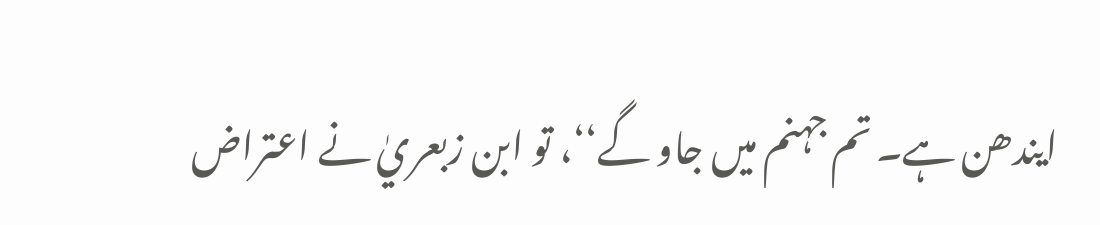ايندھن ہے۔ تم جہنم ميں جاو گے‘‘، تو ابن زبعريٰ نے اعتراض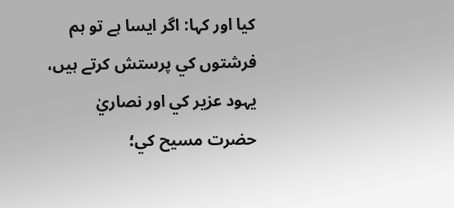کيا اور کہا: اگر ايسا ہے تو ہم فرشتوں کي پرستش کرتے ہيں، يہود عزير کي اور نصاريٰ حضرت مسيح کي؛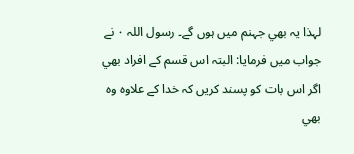لہذا يہ بھي جہنم ميں ہوں گے۔ رسول اللہ ۰ نے جواب ميں فرمايا: البتہ اس قسم کے افراد بھي اگر اس بات کو پسند کريں کہ خدا کے علاوہ وہ بھي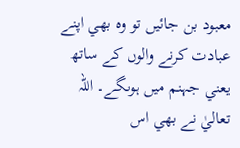معبود بن جائيں تو وہ بھي اپنے عبادت کرنے والوں کے ساتھ يعني جہنم ميں ہوںگے۔ اللہ تعاليٰ نے بھي اس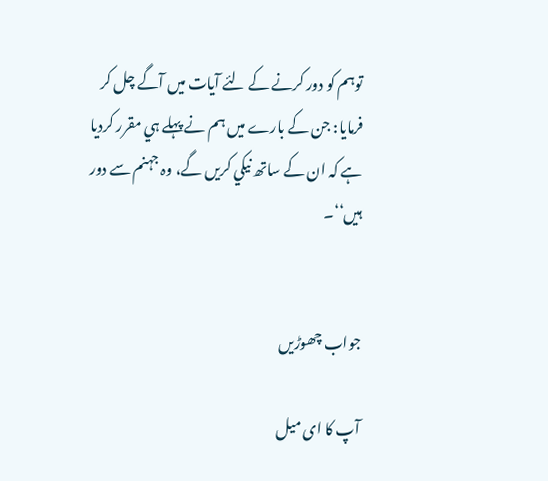توہم کو دور کرنے کے لئے آيات ميں آگے چل کر فرمايا: جن کے بارے ميں ہم نے پہلے ہي مقرر کرديا ہے کہ ان کے ساتھ نيکي کريں گے، وہ جہنم سے دور ہيں‘‘۔


جواب چھوڑیں

آپ کا ای میل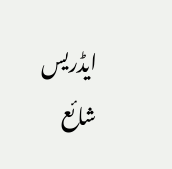ایڈریس شائع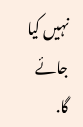نہیں کیا جائے گا.